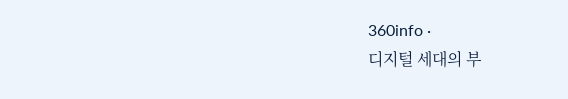360info ·
디지털 세대의 부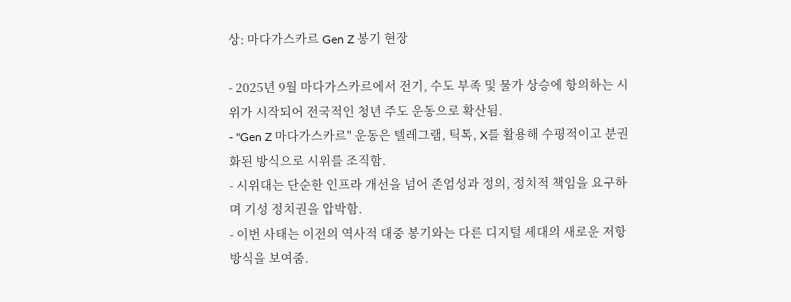상: 마다가스카르 Gen Z 봉기 현장

- 2025년 9월 마다가스카르에서 전기, 수도 부족 및 물가 상승에 항의하는 시위가 시작되어 전국적인 청년 주도 운동으로 확산됨.
- "Gen Z 마다가스카르" 운동은 텔레그램, 틱톡, X를 활용해 수평적이고 분권화된 방식으로 시위를 조직함.
- 시위대는 단순한 인프라 개선을 넘어 존엄성과 정의, 정치적 책임을 요구하며 기성 정치권을 압박함.
- 이번 사태는 이전의 역사적 대중 봉기와는 다른 디지털 세대의 새로운 저항 방식을 보여줌.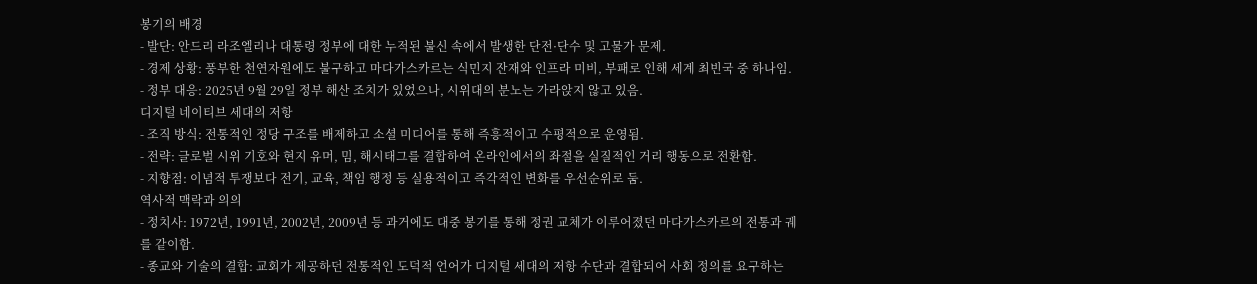봉기의 배경
- 발단: 안드리 라조엘리나 대통령 정부에 대한 누적된 불신 속에서 발생한 단전·단수 및 고물가 문제.
- 경제 상황: 풍부한 천연자원에도 불구하고 마다가스카르는 식민지 잔재와 인프라 미비, 부패로 인해 세계 최빈국 중 하나임.
- 정부 대응: 2025년 9월 29일 정부 해산 조치가 있었으나, 시위대의 분노는 가라앉지 않고 있음.
디지털 네이티브 세대의 저항
- 조직 방식: 전통적인 정당 구조를 배제하고 소셜 미디어를 통해 즉흥적이고 수평적으로 운영됨.
- 전략: 글로벌 시위 기호와 현지 유머, 밈, 해시태그를 결합하여 온라인에서의 좌절을 실질적인 거리 행동으로 전환함.
- 지향점: 이념적 투쟁보다 전기, 교육, 책임 행정 등 실용적이고 즉각적인 변화를 우선순위로 둠.
역사적 맥락과 의의
- 정치사: 1972년, 1991년, 2002년, 2009년 등 과거에도 대중 봉기를 통해 정권 교체가 이루어졌던 마다가스카르의 전통과 궤를 같이함.
- 종교와 기술의 결합: 교회가 제공하던 전통적인 도덕적 언어가 디지털 세대의 저항 수단과 결합되어 사회 정의를 요구하는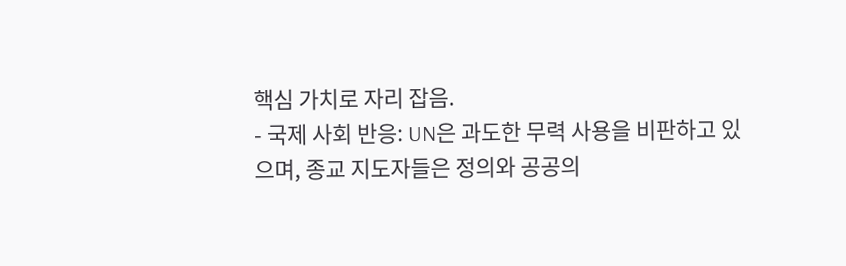핵심 가치로 자리 잡음.
- 국제 사회 반응: UN은 과도한 무력 사용을 비판하고 있으며, 종교 지도자들은 정의와 공공의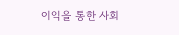이익을 통한 사회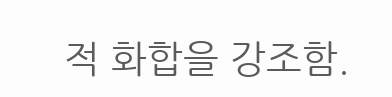적 화합을 강조함.